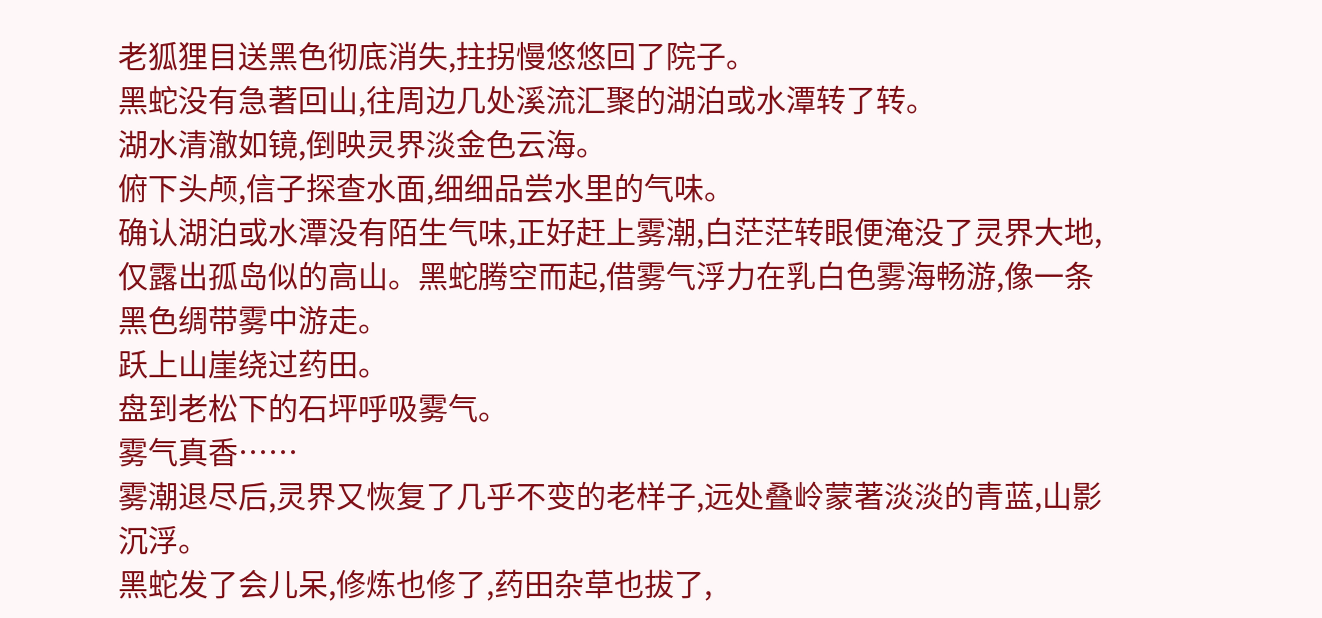老狐狸目送黑色彻底消失,拄拐慢悠悠回了院子。
黑蛇没有急著回山,往周边几处溪流汇聚的湖泊或水潭转了转。
湖水清澈如镜,倒映灵界淡金色云海。
俯下头颅,信子探查水面,细细品尝水里的气味。
确认湖泊或水潭没有陌生气味,正好赶上雾潮,白茫茫转眼便淹没了灵界大地,仅露出孤岛似的高山。黑蛇腾空而起,借雾气浮力在乳白色雾海畅游,像一条黑色绸带雾中游走。
跃上山崖绕过药田。
盘到老松下的石坪呼吸雾气。
雾气真香……
雾潮退尽后,灵界又恢复了几乎不变的老样子,远处叠岭蒙著淡淡的青蓝,山影沉浮。
黑蛇发了会儿呆,修炼也修了,药田杂草也拔了,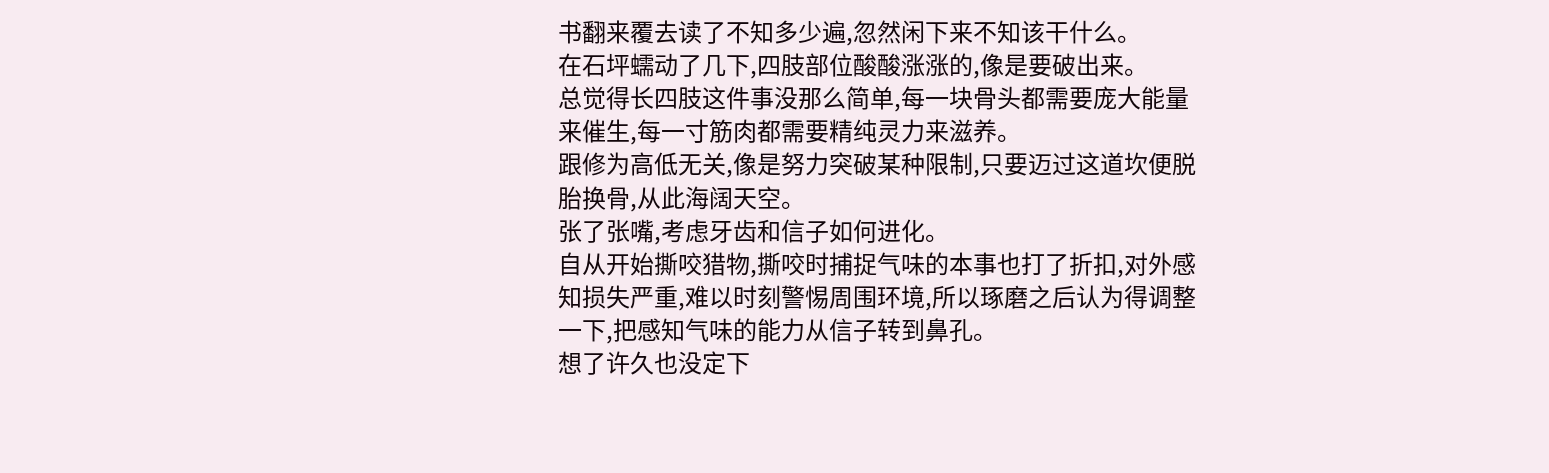书翻来覆去读了不知多少遍,忽然闲下来不知该干什么。
在石坪蠕动了几下,四肢部位酸酸涨涨的,像是要破出来。
总觉得长四肢这件事没那么简单,每一块骨头都需要庞大能量来催生,每一寸筋肉都需要精纯灵力来滋养。
跟修为高低无关,像是努力突破某种限制,只要迈过这道坎便脱胎换骨,从此海阔天空。
张了张嘴,考虑牙齿和信子如何进化。
自从开始撕咬猎物,撕咬时捕捉气味的本事也打了折扣,对外感知损失严重,难以时刻警惕周围环境,所以琢磨之后认为得调整一下,把感知气味的能力从信子转到鼻孔。
想了许久也没定下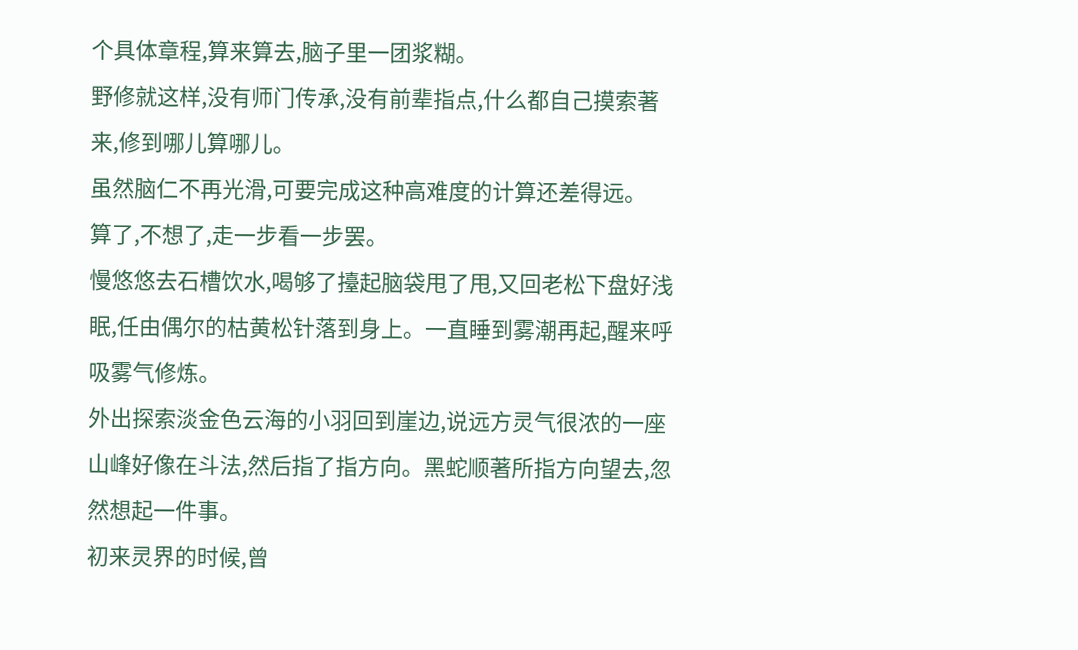个具体章程,算来算去,脑子里一团浆糊。
野修就这样,没有师门传承,没有前辈指点,什么都自己摸索著来,修到哪儿算哪儿。
虽然脑仁不再光滑,可要完成这种高难度的计算还差得远。
算了,不想了,走一步看一步罢。
慢悠悠去石槽饮水,喝够了擡起脑袋甩了甩,又回老松下盘好浅眠,任由偶尔的枯黄松针落到身上。一直睡到雾潮再起,醒来呼吸雾气修炼。
外出探索淡金色云海的小羽回到崖边,说远方灵气很浓的一座山峰好像在斗法,然后指了指方向。黑蛇顺著所指方向望去,忽然想起一件事。
初来灵界的时候,曾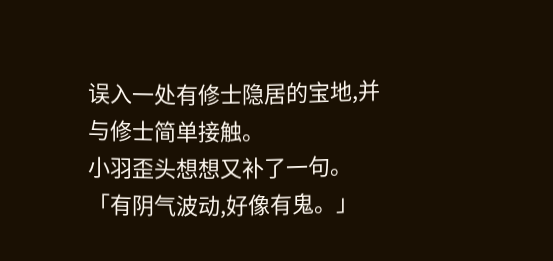误入一处有修士隐居的宝地,并与修士简单接触。
小羽歪头想想又补了一句。
「有阴气波动,好像有鬼。」